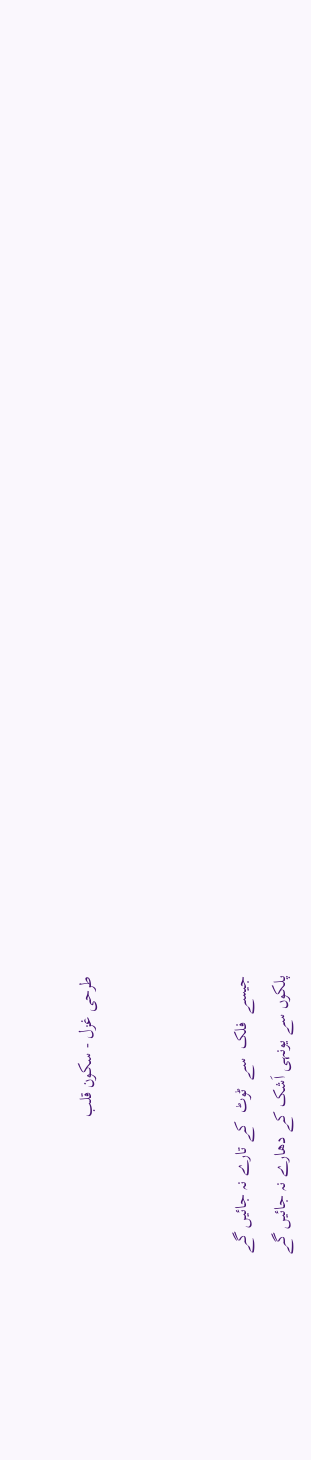طرحی غزل - سکون قلب



جیسے  فلک  سے  ٹوٹ  کے تارے نہ جائیں گے
پلکوں سے یونہی اَشک کے دھارے نہ جائیں گے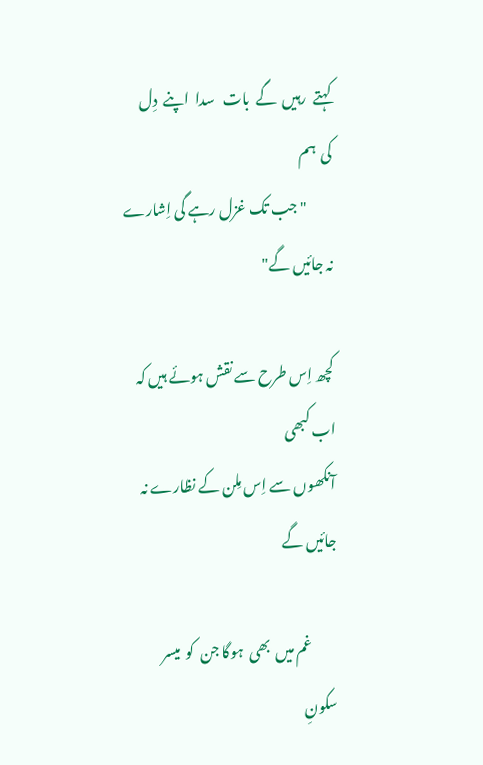کہتے  رہیں  گے  بات   سدا  اپنے  دِل  کی  ہم
         "جب تک غزل رہے گی اِشارے نہ جائیں گے"

کچھ اِس طرح سے نقش ہوئے ہیں کہ اب کبھی
آنکھوں سے اِس مِلن کے نظارے نہ جائیں گے

         غم میں  بھی  ہوگا جن  کو  میسر  سکونِ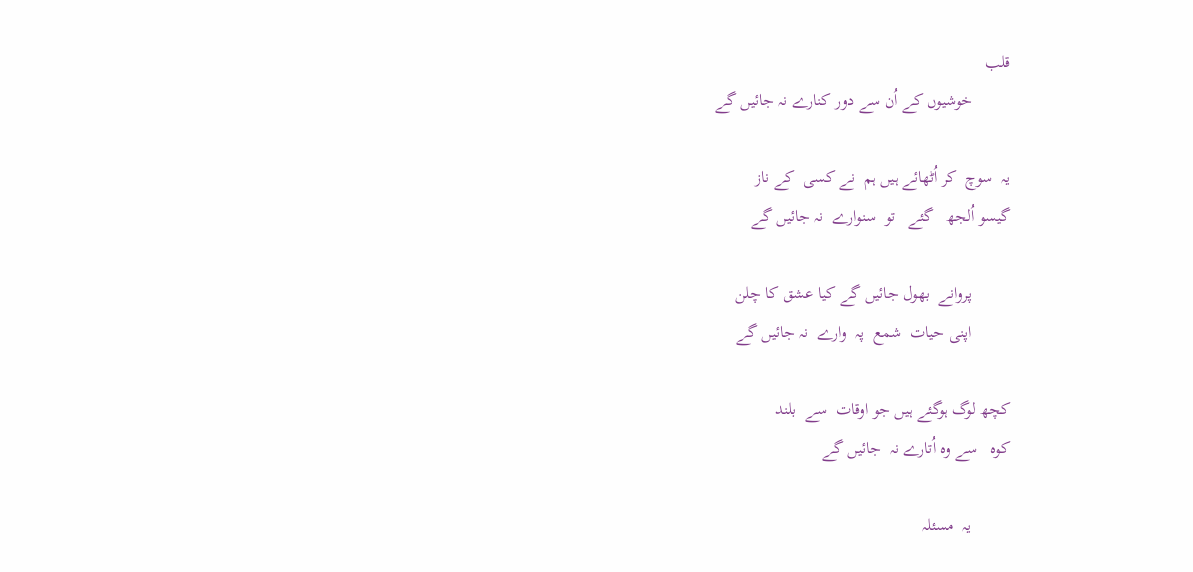قلب
         خوشیوں کے اُن سے دور کنارے نہ جائیں گے

یہ  سوچ  کر اُٹھائے ہیں ہم  نے کسی  کے ناز
گیسو اُلجھ   گئے   تو  سنوارے  نہ جائیں گے

         پروانے  بھول جائیں گے کیا عشق کا چلن
         اپنی حیات  شمع  پہ  وارے  نہ جائیں گے

کچھ لوگ ہوگئے ہیں جو اوقات  سے  بلند
کوہ   سے وہ اُتارے نہ  جائیں گے

         یہ  مسئلہ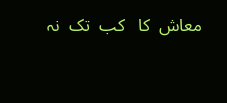معاش  کا   کب  تک  نہ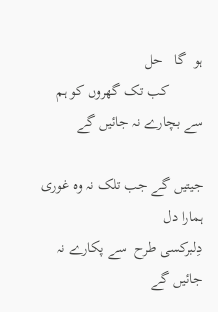ہو  گا   حل
         کب تک گھروں کو ہم سے بچارے نہ جائیں گے

جیتیں گے جب تلک نہ وہ غوری ہمارا دل
دِلبرکسی طرح  سے پکارے نہ جائیں گے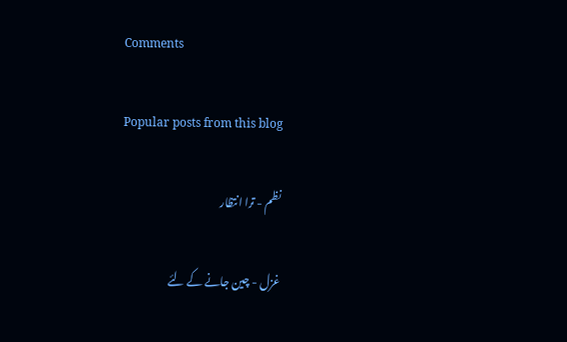Comments

Popular posts from this blog

نظم - ترا انتظار

غزل - چین جانے کے لئے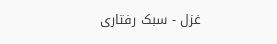غزل - سبک رفتاری